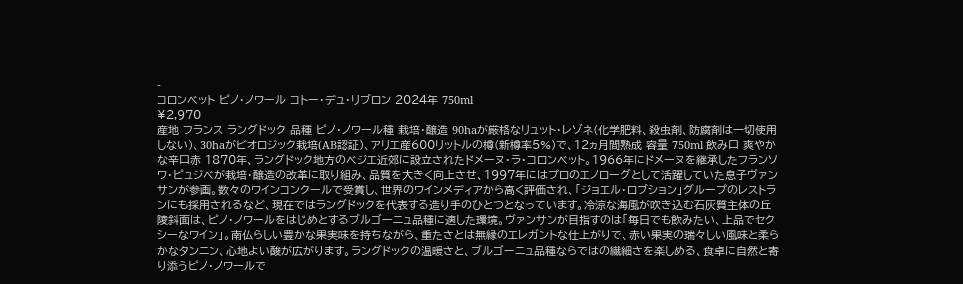-
コロンベット ピノ・ノワール コトー・デュ・リブロン 2024年 750ml
¥2,970
産地 フランス ラングドック 品種 ピノ・ノワール種 栽培・醸造 90haが厳格なリュット・レゾネ(化学肥料、殺虫剤、防腐剤は一切使用しない)、30haがビオロジック栽培(AB認証)、アリエ産600リットルの樽(新樽率5%)で、12ヵ月間熟成 容量 750ml 飲み口 爽やかな辛口赤 1870年、ラングドック地方のベジエ近郊に設立されたドメーヌ・ラ・コロンベット。1966年にドメーヌを継承したフランソワ・ピュジベが栽培・醸造の改革に取り組み、品質を大きく向上させ、1997年にはプロのエノローグとして活躍していた息子ヴァンサンが参画。数々のワインコンクールで受賞し、世界のワインメディアから高く評価され、「ジョエル・ロブション」グループのレストランにも採用されるなど、現在ではラングドックを代表する造り手のひとつとなっています。冷涼な海風が吹き込む石灰質主体の丘陵斜面は、ピノ・ノワールをはじめとするブルゴーニュ品種に適した環境。ヴァンサンが目指すのは「毎日でも飲みたい、上品でセクシーなワイン」。南仏らしい豊かな果実味を持ちながら、重たさとは無縁のエレガントな仕上がりで、赤い果実の瑞々しい風味と柔らかなタンニン、心地よい酸が広がります。ラングドックの温暖さと、ブルゴーニュ品種ならではの繊細さを楽しめる、食卓に自然と寄り添うピノ・ノワールで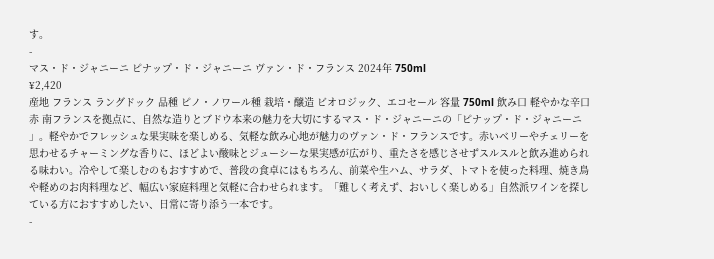す。
-
マス・ド・ジャニーニ ピナップ・ド・ジャニーニ ヴァン・ド・フランス 2024年 750ml
¥2,420
産地 フランス ラングドック 品種 ピノ・ノワール種 栽培・醸造 ビオロジック、エコセール 容量 750ml 飲み口 軽やかな辛口赤 南フランスを拠点に、自然な造りとブドウ本来の魅力を大切にするマス・ド・ジャニーニの「ピナップ・ド・ジャニーニ 」。軽やかでフレッシュな果実味を楽しめる、気軽な飲み心地が魅力のヴァン・ド・フランスです。赤いベリーやチェリーを思わせるチャーミングな香りに、ほどよい酸味とジューシーな果実感が広がり、重たさを感じさせずスルスルと飲み進められる味わい。冷やして楽しむのもおすすめで、普段の食卓にはもちろん、前菜や生ハム、サラダ、トマトを使った料理、焼き鳥や軽めのお肉料理など、幅広い家庭料理と気軽に合わせられます。「難しく考えず、おいしく楽しめる」自然派ワインを探している方におすすめしたい、日常に寄り添う一本です。
-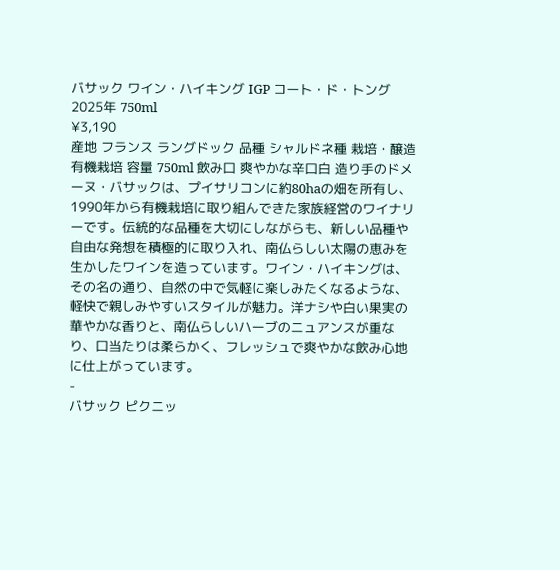バサック ワイン・ハイキング IGP コート・ド・トング 2025年 750ml
¥3,190
産地 フランス ラングドック 品種 シャルドネ種 栽培・醸造 有機栽培 容量 750ml 飲み口 爽やかな辛口白 造り手のドメーヌ・バサックは、プイサリコンに約80haの畑を所有し、1990年から有機栽培に取り組んできた家族経営のワイナリーです。伝統的な品種を大切にしながらも、新しい品種や自由な発想を積極的に取り入れ、南仏らしい太陽の恵みを生かしたワインを造っています。ワイン・ハイキングは、その名の通り、自然の中で気軽に楽しみたくなるような、軽快で親しみやすいスタイルが魅力。洋ナシや白い果実の華やかな香りと、南仏らしいハーブのニュアンスが重なり、口当たりは柔らかく、フレッシュで爽やかな飲み心地に仕上がっています。
-
バサック ピクニッ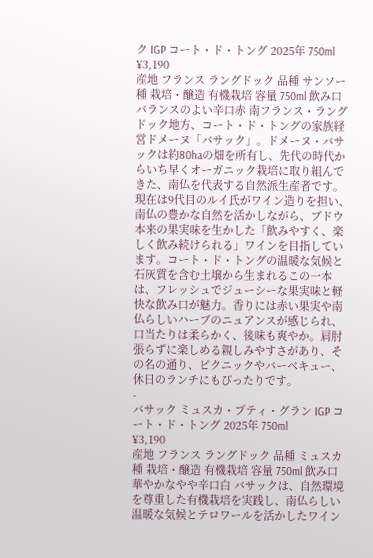ク IGP コート・ド・トング 2025年 750ml
¥3,190
産地 フランス ラングドック 品種 サンソー種 栽培・醸造 有機栽培 容量 750ml 飲み口 バランスのよい辛口赤 南フランス・ラングドック地方、コート・ド・トングの家族経営ドメーヌ「バサック」。ドメーヌ・バサックは約80haの畑を所有し、先代の時代からいち早くオーガニック栽培に取り組んできた、南仏を代表する自然派生産者です。現在は9代目のルイ氏がワイン造りを担い、南仏の豊かな自然を活かしながら、ブドウ本来の果実味を生かした「飲みやすく、楽しく飲み続けられる」ワインを目指しています。コート・ド・トングの温暖な気候と石灰質を含む土壌から生まれるこの一本は、フレッシュでジューシーな果実味と軽快な飲み口が魅力。香りには赤い果実や南仏らしいハーブのニュアンスが感じられ、口当たりは柔らかく、後味も爽やか。肩肘張らずに楽しめる親しみやすさがあり、その名の通り、ピクニックやバーベキュー、休日のランチにもぴったりです。
-
バサック ミュスカ・プティ・グラン IGP コート・ド・トング 2025年 750ml
¥3,190
産地 フランス ラングドック 品種 ミュスカ種 栽培・醸造 有機栽培 容量 750ml 飲み口 華やかなやや辛口白 バサックは、自然環境を尊重した有機栽培を実践し、南仏らしい温暖な気候とテロワールを活かしたワイン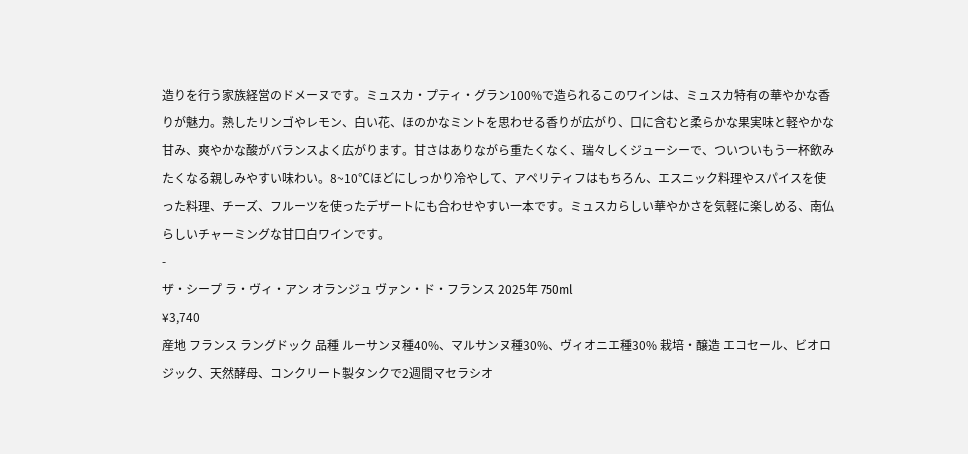造りを行う家族経営のドメーヌです。ミュスカ・プティ・グラン100%で造られるこのワインは、ミュスカ特有の華やかな香りが魅力。熟したリンゴやレモン、白い花、ほのかなミントを思わせる香りが広がり、口に含むと柔らかな果実味と軽やかな甘み、爽やかな酸がバランスよく広がります。甘さはありながら重たくなく、瑞々しくジューシーで、ついついもう一杯飲みたくなる親しみやすい味わい。8~10℃ほどにしっかり冷やして、アペリティフはもちろん、エスニック料理やスパイスを使った料理、チーズ、フルーツを使ったデザートにも合わせやすい一本です。ミュスカらしい華やかさを気軽に楽しめる、南仏らしいチャーミングな甘口白ワインです。
-
ザ・シープ ラ・ヴィ・アン オランジュ ヴァン・ド・フランス 2025年 750ml
¥3,740
産地 フランス ラングドック 品種 ルーサンヌ種40%、マルサンヌ種30%、ヴィオニエ種30% 栽培・醸造 エコセール、ビオロジック、天然酵母、コンクリート製タンクで2週間マセラシオ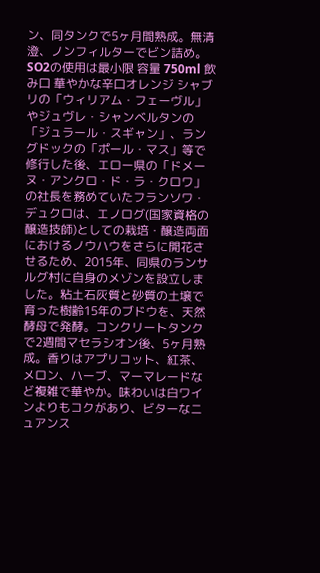ン、同タンクで5ヶ月間熟成。無清澄、ノンフィルターでビン詰め。SO2の使用は最小限 容量 750ml 飲み口 華やかな辛口オレンジ シャブリの「ウィリアム・フェーヴル」やジュヴレ・シャンベルタンの「ジュラール・スギャン」、ラングドックの「ポール・マス」等で修行した後、エロー県の「ドメーヌ・アンクロ・ド・ラ・クロワ」の社長を務めていたフランソワ・デュクロは、エノログ(国家資格の醸造技師)としての栽培・醸造両面におけるノウハウをさらに開花させるため、2015年、同県のランサルグ村に自身のメゾンを設立しました。粘土石灰質と砂質の土壌で育った樹齢15年のブドウを、天然酵母で発酵。コンクリートタンクで2週間マセラシオン後、5ヶ月熟成。香りはアプリコット、紅茶、メロン、ハーブ、マーマレードなど複雑で華やか。味わいは白ワインよりもコクがあり、ビターなニュアンス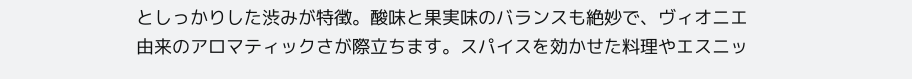としっかりした渋みが特徴。酸味と果実味のバランスも絶妙で、ヴィオニエ由来のアロマティックさが際立ちます。スパイスを効かせた料理やエスニッ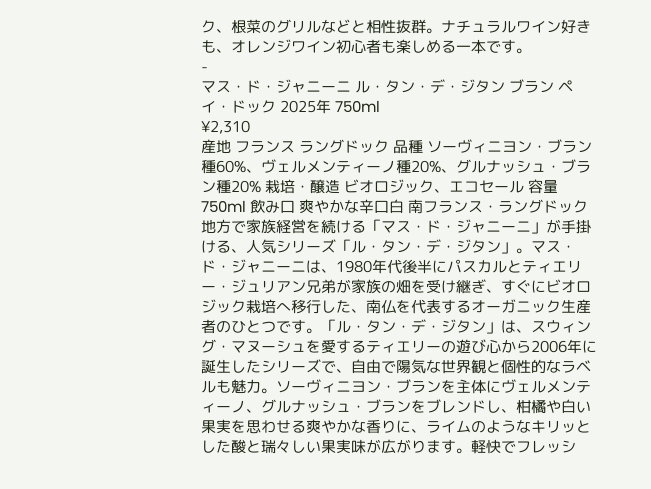ク、根菜のグリルなどと相性抜群。ナチュラルワイン好きも、オレンジワイン初心者も楽しめる一本です。
-
マス・ド・ジャニーニ ル・タン・デ・ジタン ブラン ペイ・ドック 2025年 750ml
¥2,310
産地 フランス ラングドック 品種 ソーヴィニヨン・ブラン種60%、ヴェルメンティーノ種20%、グルナッシュ・ブラン種20% 栽培・醸造 ビオロジック、エコセール 容量 750ml 飲み口 爽やかな辛口白 南フランス・ラングドック地方で家族経営を続ける「マス・ド・ジャニーニ」が手掛ける、人気シリーズ「ル・タン・デ・ジタン」。マス・ド・ジャニーニは、1980年代後半にパスカルとティエリー・ジュリアン兄弟が家族の畑を受け継ぎ、すぐにビオロジック栽培へ移行した、南仏を代表するオーガニック生産者のひとつです。「ル・タン・デ・ジタン」は、スウィング・マヌーシュを愛するティエリーの遊び心から2006年に誕生したシリーズで、自由で陽気な世界観と個性的なラベルも魅力。ソーヴィニヨン・ブランを主体にヴェルメンティーノ、グルナッシュ・ブランをブレンドし、柑橘や白い果実を思わせる爽やかな香りに、ライムのようなキリッとした酸と瑞々しい果実味が広がります。軽快でフレッシ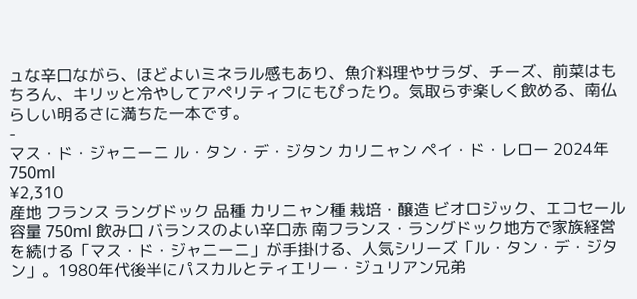ュな辛口ながら、ほどよいミネラル感もあり、魚介料理やサラダ、チーズ、前菜はもちろん、キリッと冷やしてアペリティフにもぴったり。気取らず楽しく飲める、南仏らしい明るさに満ちた一本です。
-
マス・ド・ジャニーニ ル・タン・デ・ジタン カリニャン ペイ・ド・レロー 2024年 750ml
¥2,310
産地 フランス ラングドック 品種 カリニャン種 栽培・醸造 ビオロジック、エコセール 容量 750ml 飲み口 バランスのよい辛口赤 南フランス・ラングドック地方で家族経営を続ける「マス・ド・ジャニーニ」が手掛ける、人気シリーズ「ル・タン・デ・ジタン」。1980年代後半にパスカルとティエリー・ジュリアン兄弟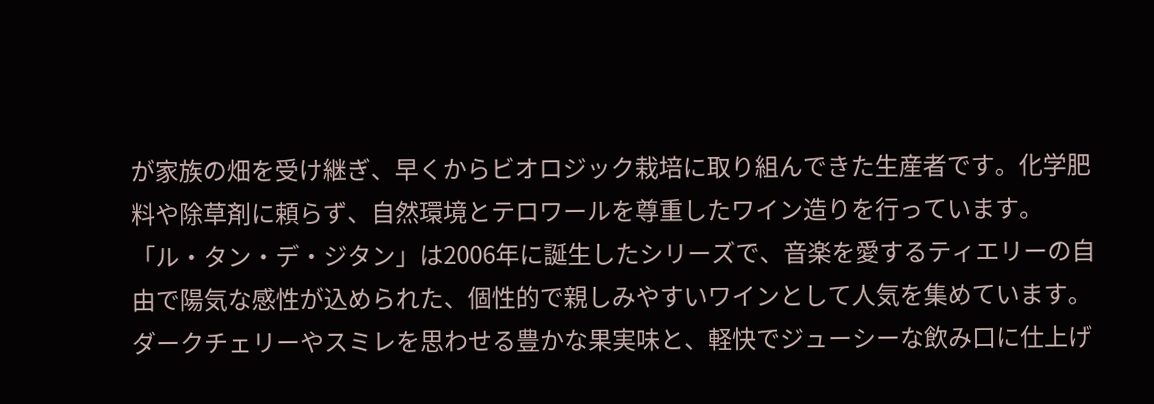が家族の畑を受け継ぎ、早くからビオロジック栽培に取り組んできた生産者です。化学肥料や除草剤に頼らず、自然環境とテロワールを尊重したワイン造りを行っています。「ル・タン・デ・ジタン」は2006年に誕生したシリーズで、音楽を愛するティエリーの自由で陽気な感性が込められた、個性的で親しみやすいワインとして人気を集めています。ダークチェリーやスミレを思わせる豊かな果実味と、軽快でジューシーな飲み口に仕上げ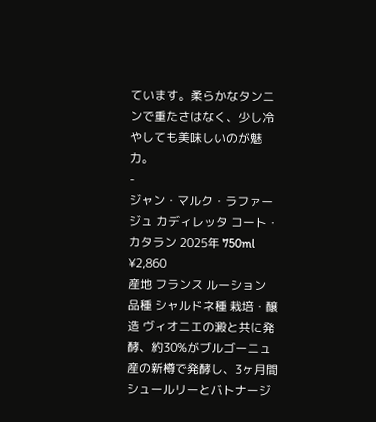ています。柔らかなタンニンで重たさはなく、少し冷やしても美味しいのが魅力。
-
ジャン・マルク・ラファージュ カディレッタ コート・カタラン 2025年 750ml
¥2,860
産地 フランス ルーション 品種 シャルドネ種 栽培・醸造 ヴィオニエの澱と共に発酵、約30%がブルゴーニュ産の新樽で発酵し、3ヶ月間シュールリーとバトナージ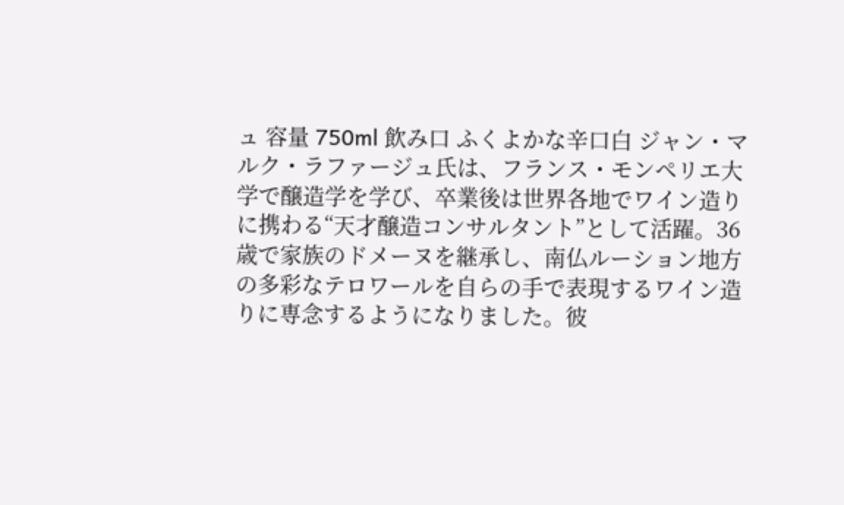ュ 容量 750ml 飲み口 ふくよかな辛口白 ジャン・マルク・ラファージュ氏は、フランス・モンペリエ大学で醸造学を学び、卒業後は世界各地でワイン造りに携わる“天才醸造コンサルタント”として活躍。36歳で家族のドメーヌを継承し、南仏ルーション地方の多彩なテロワールを自らの手で表現するワイン造りに専念するようになりました。彼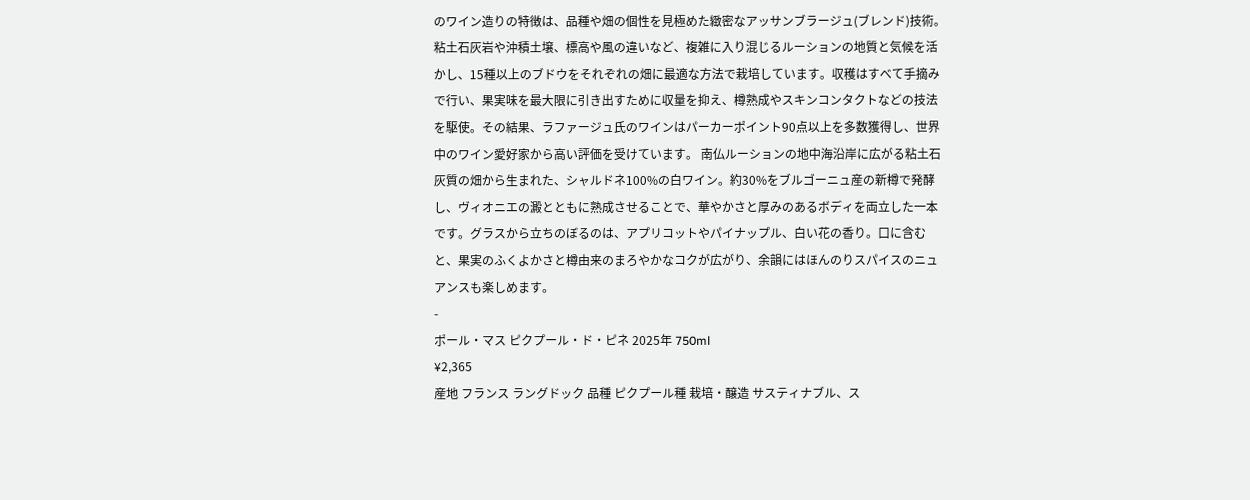のワイン造りの特徴は、品種や畑の個性を見極めた緻密なアッサンブラージュ(ブレンド)技術。粘土石灰岩や沖積土壌、標高や風の違いなど、複雑に入り混じるルーションの地質と気候を活かし、15種以上のブドウをそれぞれの畑に最適な方法で栽培しています。収穫はすべて手摘みで行い、果実味を最大限に引き出すために収量を抑え、樽熟成やスキンコンタクトなどの技法を駆使。その結果、ラファージュ氏のワインはパーカーポイント90点以上を多数獲得し、世界中のワイン愛好家から高い評価を受けています。 南仏ルーションの地中海沿岸に広がる粘土石灰質の畑から生まれた、シャルドネ100%の白ワイン。約30%をブルゴーニュ産の新樽で発酵し、ヴィオニエの澱とともに熟成させることで、華やかさと厚みのあるボディを両立した一本です。グラスから立ちのぼるのは、アプリコットやパイナップル、白い花の香り。口に含むと、果実のふくよかさと樽由来のまろやかなコクが広がり、余韻にはほんのりスパイスのニュアンスも楽しめます。
-
ポール・マス ピクプール・ド・ピネ 2025年 750ml
¥2,365
産地 フランス ラングドック 品種 ピクプール種 栽培・醸造 サスティナブル、ス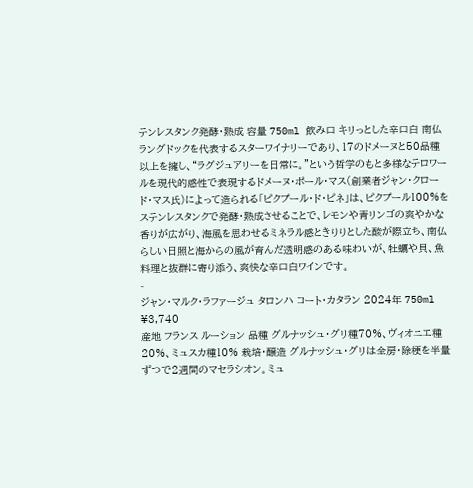テンレスタンク発酵・熟成 容量 750ml 飲み口 キリっとした辛口白 南仏ラングドックを代表するスターワイナリーであり、17のドメーヌと50品種以上を擁し、“ラグジュアリーを日常に。”という哲学のもと多様なテロワールを現代的感性で表現するドメーヌ・ポール・マス(創業者ジャン・クロード・マス氏)によって造られる「ピクプール・ド・ピネ」は、ピクプール100%をステンレスタンクで発酵・熟成させることで、レモンや青リンゴの爽やかな香りが広がり、海風を思わせるミネラル感ときりりとした酸が際立ち、南仏らしい日照と海からの風が育んだ透明感のある味わいが、牡蠣や貝、魚料理と抜群に寄り添う、爽快な辛口白ワインです。
-
ジャン・マルク・ラファージュ タロンハ コート・カタラン 2024年 750ml
¥3,740
産地 フランス ルーション 品種 グルナッシュ・グリ種70%、ヴィオニエ種20%、ミュスカ種10% 栽培・醸造 グルナッシュ・グリは全房・除梗を半量ずつで2週間のマセラシオン。ミュ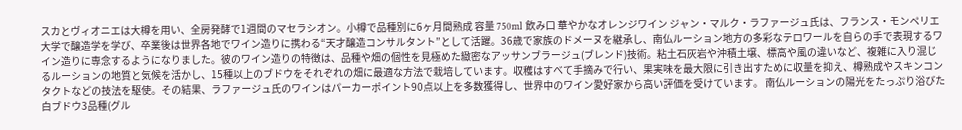スカとヴィオニエは大樽を用い、全房発酵で1週間のマセラシオン。小樽で品種別に6ヶ月間熟成 容量 750ml 飲み口 華やかなオレンジワイン ジャン・マルク・ラファージュ氏は、フランス・モンペリエ大学で醸造学を学び、卒業後は世界各地でワイン造りに携わる“天才醸造コンサルタント”として活躍。36歳で家族のドメーヌを継承し、南仏ルーション地方の多彩なテロワールを自らの手で表現するワイン造りに専念するようになりました。彼のワイン造りの特徴は、品種や畑の個性を見極めた緻密なアッサンブラージュ(ブレンド)技術。粘土石灰岩や沖積土壌、標高や風の違いなど、複雑に入り混じるルーションの地質と気候を活かし、15種以上のブドウをそれぞれの畑に最適な方法で栽培しています。収穫はすべて手摘みで行い、果実味を最大限に引き出すために収量を抑え、樽熟成やスキンコンタクトなどの技法を駆使。その結果、ラファージュ氏のワインはパーカーポイント90点以上を多数獲得し、世界中のワイン愛好家から高い評価を受けています。 南仏ルーションの陽光をたっぷり浴びた白ブドウ3品種(グル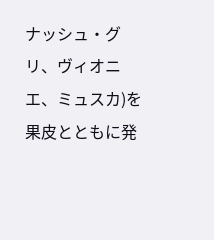ナッシュ・グリ、ヴィオニエ、ミュスカ)を果皮とともに発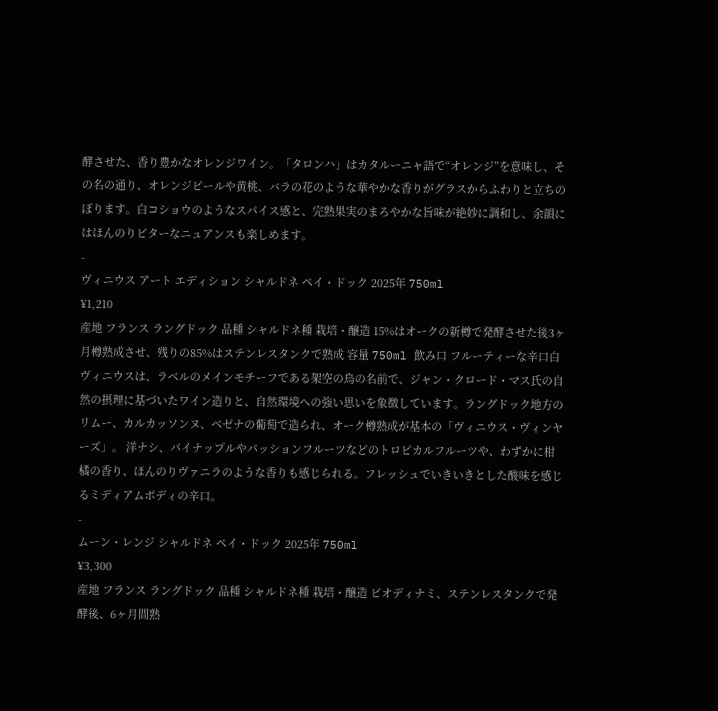酵させた、香り豊かなオレンジワイン。「タロンハ」はカタルーニャ語で“オレンジ”を意味し、その名の通り、オレンジピールや黄桃、バラの花のような華やかな香りがグラスからふわりと立ちのぼります。白コショウのようなスパイス感と、完熟果実のまろやかな旨味が絶妙に調和し、余韻にはほんのりビターなニュアンスも楽しめます。
-
ヴィニウス アート エディション シャルドネ ペイ・ドック 2025年 750ml
¥1,210
産地 フランス ラングドック 品種 シャルドネ種 栽培・醸造 15%はオークの新樽で発酵させた後3ヶ月樽熟成させ、残りの85%はステンレスタンクで熟成 容量 750ml 飲み口 フルーティーな辛口白 ヴィニウスは、ラベルのメインモチーフである架空の鳥の名前で、ジャン・クロード・マス氏の自然の摂理に基づいたワイン造りと、自然環境への強い思いを象徴しています。ラングドック地方のリムー、カルカッソンヌ、ベゼナの葡萄で造られ、オーク樽熟成が基本の「ヴィニウス・ヴィンヤーズ」。 洋ナシ、パイナップルやパッションフルーツなどのトロピカルフルーツや、わずかに柑橘の香り、ほんのりヴァニラのような香りも感じられる。フレッシュでいきいきとした酸味を感じるミディアムボディの辛口。
-
ムーン・レンジ シャルドネ ペイ・ドック 2025年 750ml
¥3,300
産地 フランス ラングドック 品種 シャルドネ種 栽培・醸造 ビオディナミ、ステンレスタンクで発酵後、6ヶ月間熟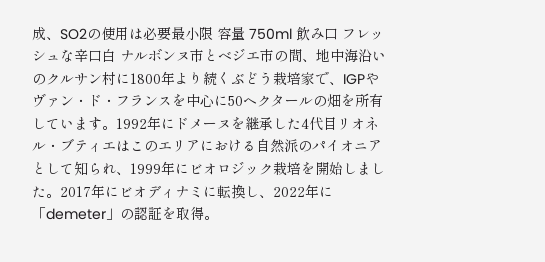成、SO2の使用は必要最小限 容量 750ml 飲み口 フレッシュな辛口白 ナルボンヌ市とベジエ市の間、地中海沿いのクルサン村に1800年より続くぶどう栽培家で、IGPやヴァン・ド・フランスを中心に50ヘクタールの畑を所有しています。1992年にドメーヌを継承した4代目リオネル・ブティエはこのエリアにおける自然派のパイオニアとして知られ、1999年にビオロジック栽培を開始しました。2017年にビオディナミに転換し、2022年に「demeter」の認証を取得。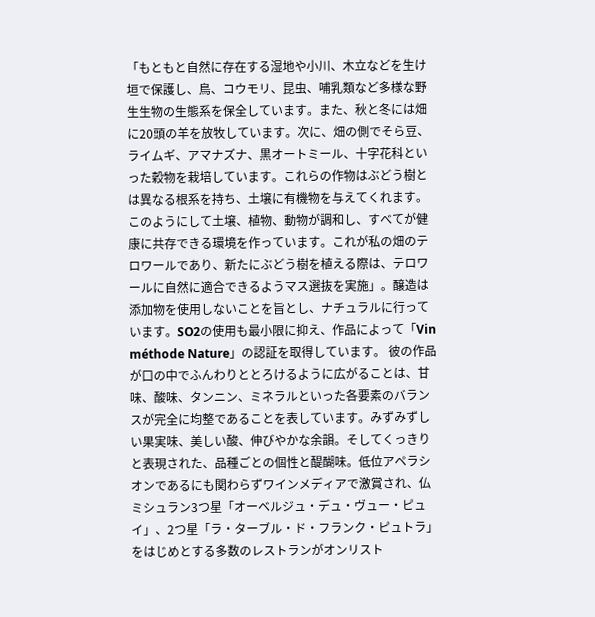「もともと自然に存在する湿地や小川、木立などを生け垣で保護し、鳥、コウモリ、昆虫、哺乳類など多様な野生生物の生態系を保全しています。また、秋と冬には畑に20頭の羊を放牧しています。次に、畑の側でそら豆、ライムギ、アマナズナ、黒オートミール、十字花科といった穀物を栽培しています。これらの作物はぶどう樹とは異なる根系を持ち、土壌に有機物を与えてくれます。このようにして土壌、植物、動物が調和し、すべてが健康に共存できる環境を作っています。これが私の畑のテロワールであり、新たにぶどう樹を植える際は、テロワールに自然に適合できるようマス選抜を実施」。醸造は添加物を使用しないことを旨とし、ナチュラルに行っています。SO2の使用も最小限に抑え、作品によって「Vin méthode Nature」の認証を取得しています。 彼の作品が口の中でふんわりととろけるように広がることは、甘味、酸味、タンニン、ミネラルといった各要素のバランスが完全に均整であることを表しています。みずみずしい果実味、美しい酸、伸びやかな余韻。そしてくっきりと表現された、品種ごとの個性と醍醐味。低位アペラシオンであるにも関わらずワインメディアで激賞され、仏ミシュラン3つ星「オーベルジュ・デュ・ヴュー・ピュイ」、2つ星「ラ・ターブル・ド・フランク・ピュトラ」をはじめとする多数のレストランがオンリスト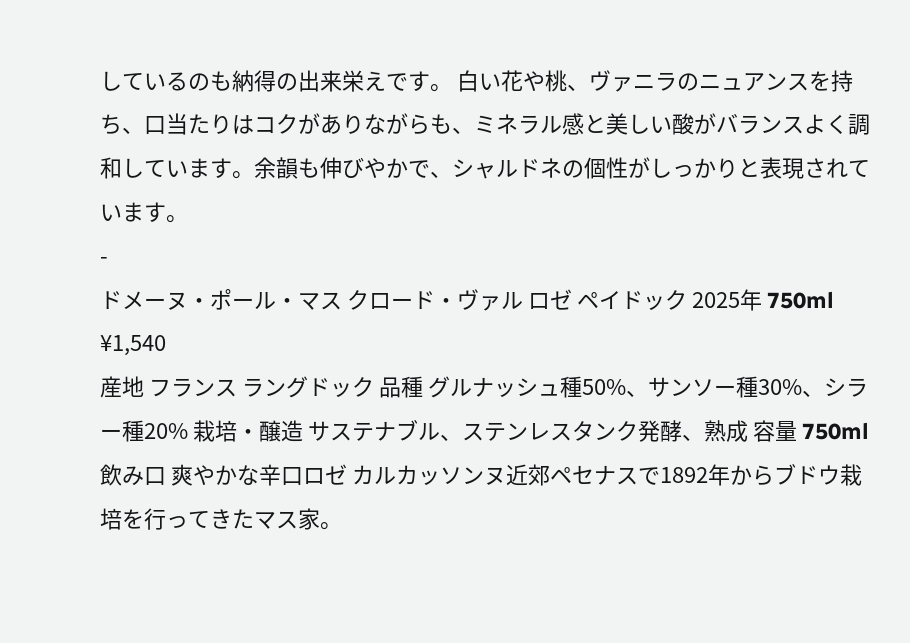しているのも納得の出来栄えです。 白い花や桃、ヴァニラのニュアンスを持ち、口当たりはコクがありながらも、ミネラル感と美しい酸がバランスよく調和しています。余韻も伸びやかで、シャルドネの個性がしっかりと表現されています。
-
ドメーヌ・ポール・マス クロード・ヴァル ロゼ ペイドック 2025年 750ml
¥1,540
産地 フランス ラングドック 品種 グルナッシュ種50%、サンソー種30%、シラー種20% 栽培・醸造 サステナブル、ステンレスタンク発酵、熟成 容量 750ml 飲み口 爽やかな辛口ロゼ カルカッソンヌ近郊ペセナスで1892年からブドウ栽培を行ってきたマス家。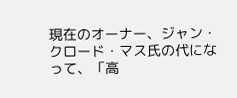現在のオーナー、ジャン・クロード・マス氏の代になって、「高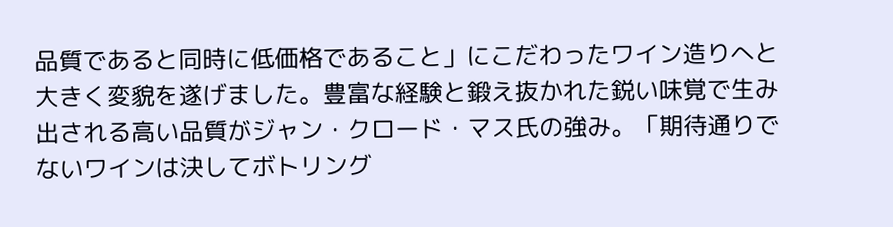品質であると同時に低価格であること」にこだわったワイン造りへと大きく変貌を遂げました。豊富な経験と鍛え抜かれた鋭い味覚で生み出される高い品質がジャン・クロード・マス氏の強み。「期待通りでないワインは決してボトリング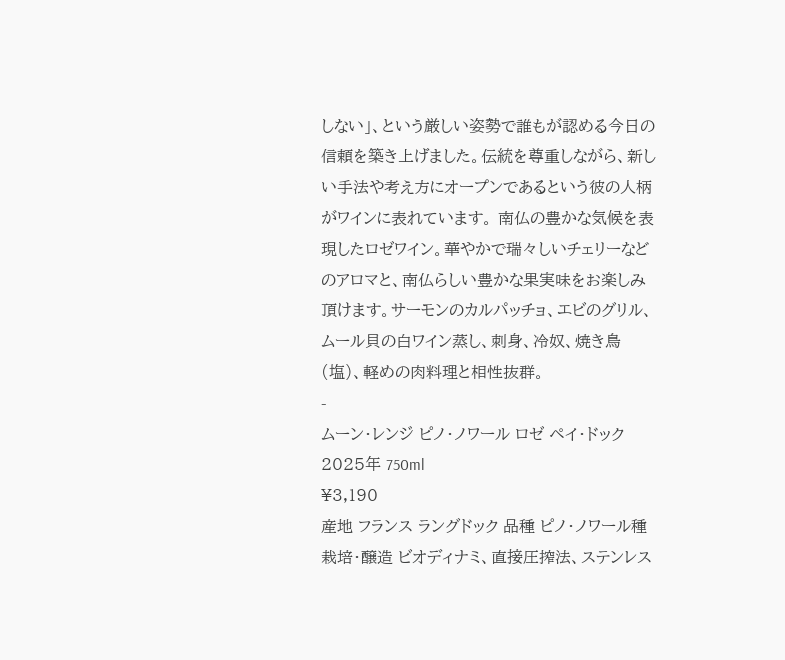しない」、という厳しい姿勢で誰もが認める今日の信頼を築き上げました。伝統を尊重しながら、新しい手法や考え方にオープンであるという彼の人柄がワインに表れています。 南仏の豊かな気候を表現したロゼワイン。華やかで瑞々しいチェリーなどのアロマと、南仏らしい豊かな果実味をお楽しみ頂けます。サーモンのカルパッチョ、エビのグリル、ムール貝の白ワイン蒸し、刺身、冷奴、焼き鳥(塩)、軽めの肉料理と相性抜群。
-
ムーン・レンジ ピノ・ノワール ロゼ ペイ・ドック 2025年 750ml
¥3,190
産地 フランス ラングドック 品種 ピノ・ノワール種 栽培・醸造 ビオディナミ、直接圧搾法、ステンレス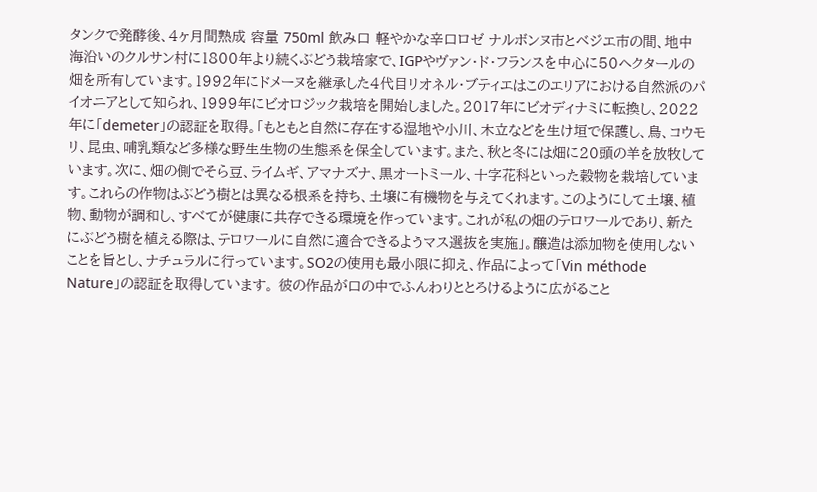タンクで発酵後、4ヶ月間熟成 容量 750ml 飲み口 軽やかな辛口ロゼ ナルボンヌ市とベジエ市の間、地中海沿いのクルサン村に1800年より続くぶどう栽培家で、IGPやヴァン・ド・フランスを中心に50ヘクタールの畑を所有しています。1992年にドメーヌを継承した4代目リオネル・ブティエはこのエリアにおける自然派のパイオニアとして知られ、1999年にビオロジック栽培を開始しました。2017年にビオディナミに転換し、2022年に「demeter」の認証を取得。「もともと自然に存在する湿地や小川、木立などを生け垣で保護し、鳥、コウモリ、昆虫、哺乳類など多様な野生生物の生態系を保全しています。また、秋と冬には畑に20頭の羊を放牧しています。次に、畑の側でそら豆、ライムギ、アマナズナ、黒オートミール、十字花科といった穀物を栽培しています。これらの作物はぶどう樹とは異なる根系を持ち、土壌に有機物を与えてくれます。このようにして土壌、植物、動物が調和し、すべてが健康に共存できる環境を作っています。これが私の畑のテロワールであり、新たにぶどう樹を植える際は、テロワールに自然に適合できるようマス選抜を実施」。醸造は添加物を使用しないことを旨とし、ナチュラルに行っています。SO2の使用も最小限に抑え、作品によって「Vin méthode Nature」の認証を取得しています。 彼の作品が口の中でふんわりととろけるように広がること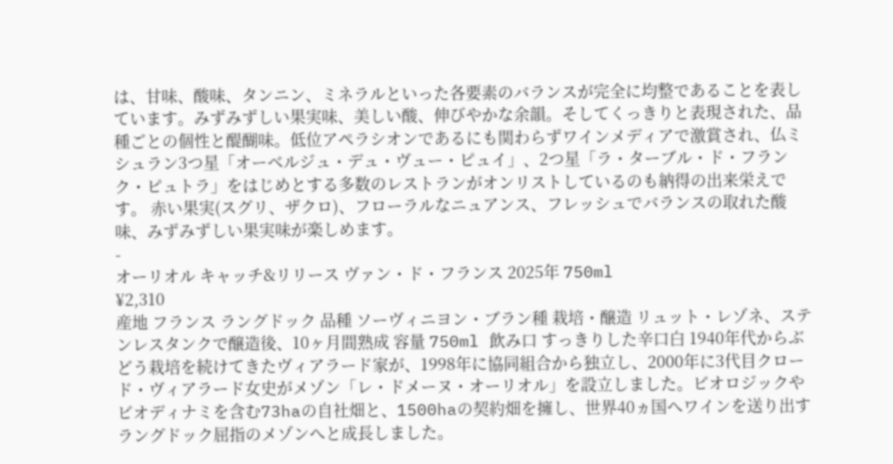は、甘味、酸味、タンニン、ミネラルといった各要素のバランスが完全に均整であることを表しています。みずみずしい果実味、美しい酸、伸びやかな余韻。そしてくっきりと表現された、品種ごとの個性と醍醐味。低位アペラシオンであるにも関わらずワインメディアで激賞され、仏ミシュラン3つ星「オーベルジュ・デュ・ヴュー・ピュイ」、2つ星「ラ・ターブル・ド・フランク・ピュトラ」をはじめとする多数のレストランがオンリストしているのも納得の出来栄えです。 赤い果実(スグリ、ザクロ)、フローラルなニュアンス、フレッシュでバランスの取れた酸味、みずみずしい果実味が楽しめます。
-
オーリオル キャッチ&リリース ヴァン・ド・フランス 2025年 750ml
¥2,310
産地 フランス ラングドック 品種 ソーヴィニヨン・ブラン種 栽培・醸造 リュット・レゾネ、ステンレスタンクで醸造後、10ヶ月間熟成 容量 750ml 飲み口 すっきりした辛口白 1940年代からぶどう栽培を続けてきたヴィアラード家が、1998年に協同組合から独立し、2000年に3代目クロード・ヴィアラード女史がメゾン「レ・ドメーヌ・オーリオル」を設立しました。ビオロジックやビオディナミを含む73haの自社畑と、1500haの契約畑を擁し、世界40ヵ国へワインを送り出すラングドック屈指のメゾンへと成長しました。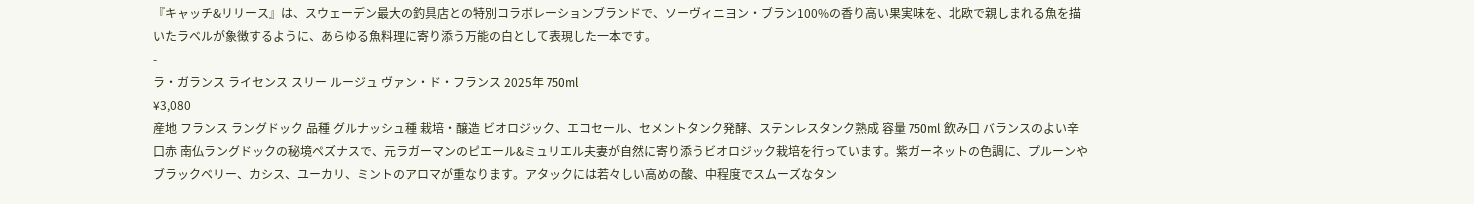『キャッチ&リリース』は、スウェーデン最大の釣具店との特別コラボレーションブランドで、ソーヴィニヨン・ブラン100%の香り高い果実味を、北欧で親しまれる魚を描いたラベルが象徴するように、あらゆる魚料理に寄り添う万能の白として表現した一本です。
-
ラ・ガランス ライセンス スリー ルージュ ヴァン・ド・フランス 2025年 750ml
¥3,080
産地 フランス ラングドック 品種 グルナッシュ種 栽培・醸造 ビオロジック、エコセール、セメントタンク発酵、ステンレスタンク熟成 容量 750ml 飲み口 バランスのよい辛口赤 南仏ラングドックの秘境ペズナスで、元ラガーマンのピエール&ミュリエル夫妻が自然に寄り添うビオロジック栽培を行っています。紫ガーネットの色調に、プルーンやブラックベリー、カシス、ユーカリ、ミントのアロマが重なります。アタックには若々しい高めの酸、中程度でスムーズなタン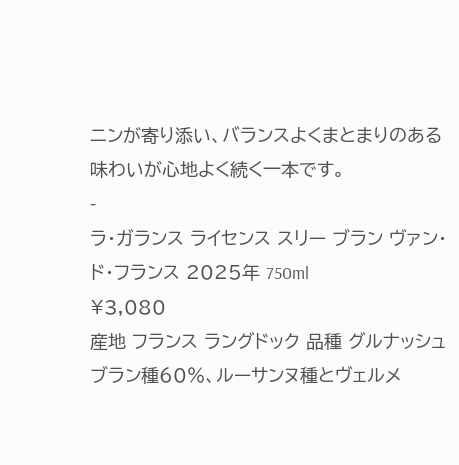ニンが寄り添い、バランスよくまとまりのある味わいが心地よく続く一本です。
-
ラ・ガランス ライセンス スリー ブラン ヴァン・ド・フランス 2025年 750ml
¥3,080
産地 フランス ラングドック 品種 グルナッシュブラン種60%、ルーサンヌ種とヴェルメ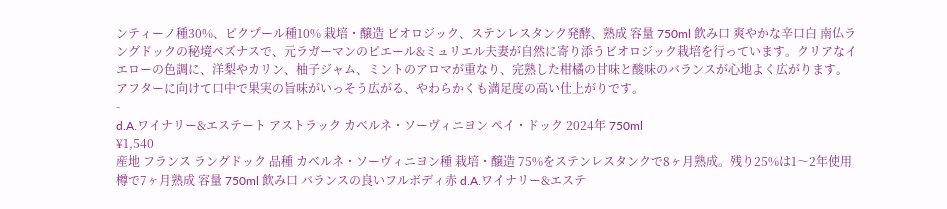ンティーノ種30%、ピクプール種10% 栽培・醸造 ビオロジック、ステンレスタンク発酵、熟成 容量 750ml 飲み口 爽やかな辛口白 南仏ラングドックの秘境ペズナスで、元ラガーマンのピエール&ミュリエル夫妻が自然に寄り添うビオロジック栽培を行っています。クリアなイエローの色調に、洋梨やカリン、柚子ジャム、ミントのアロマが重なり、完熟した柑橘の甘味と酸味のバランスが心地よく広がります。アフターに向けて口中で果実の旨味がいっそう広がる、やわらかくも満足度の高い仕上がりです。
-
d.A.ワイナリー&エステート アストラック カベルネ・ソーヴィニヨン ペイ・ドック 2024年 750ml
¥1,540
産地 フランス ラングドック 品種 カベルネ・ソーヴィニヨン種 栽培・醸造 75%をステンレスタンクで8ヶ月熟成。残り25%は1〜2年使用樽で7ヶ月熟成 容量 750ml 飲み口 バランスの良いフルボディ赤 d.A.ワイナリー&エステ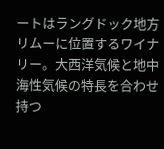ートはラングドック地方リムーに位置するワイナリー。大西洋気候と地中海性気候の特長を合わせ持つ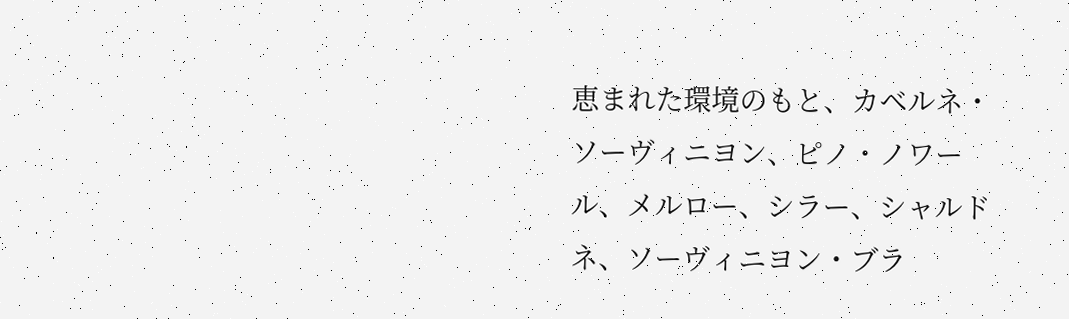恵まれた環境のもと、カベルネ・ソーヴィニヨン、ピノ・ノワール、メルロー、シラー、シャルドネ、ソーヴィニヨン・ブラ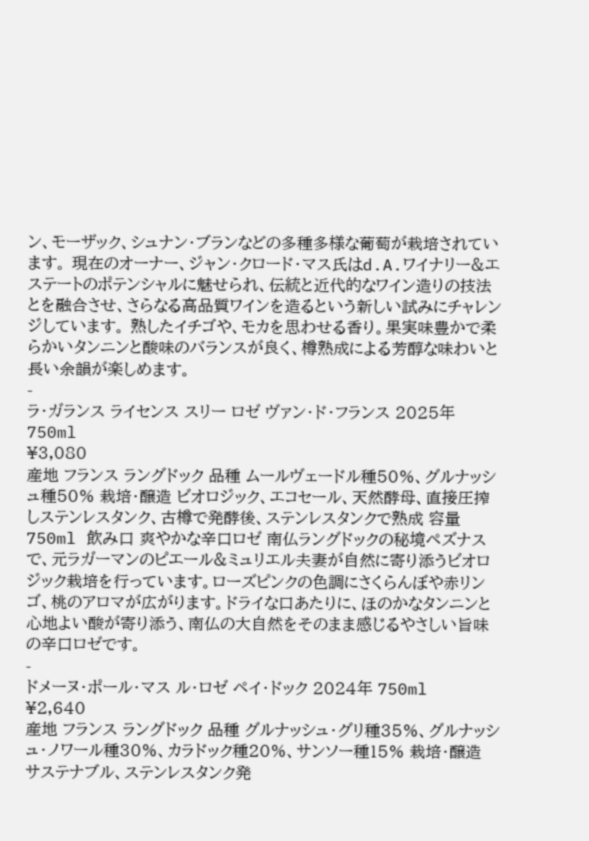ン、モーザック、シュナン・ブランなどの多種多様な葡萄が栽培されています。 現在のオーナー、ジャン・クロード・マス氏はd.A.ワイナリー&エステートのポテンシャルに魅せられ、伝統と近代的なワイン造りの技法とを融合させ、さらなる高品質ワインを造るという新しい試みにチャレンジしています。 熟したイチゴや、モカを思わせる香り。果実味豊かで柔らかいタンニンと酸味のバランスが良く、樽熟成による芳醇な味わいと長い余韻が楽しめます。
-
ラ・ガランス ライセンス スリー ロゼ ヴァン・ド・フランス 2025年 750ml
¥3,080
産地 フランス ラングドック 品種 ムールヴェードル種50%、グルナッシュ種50% 栽培・醸造 ビオロジック、エコセール、天然酵母、直接圧搾しステンレスタンク、古樽で発酵後、ステンレスタンクで熟成 容量 750ml 飲み口 爽やかな辛口ロゼ 南仏ラングドックの秘境ペズナスで、元ラガーマンのピエール&ミュリエル夫妻が自然に寄り添うビオロジック栽培を行っています。ローズピンクの色調にさくらんぼや赤リンゴ、桃のアロマが広がります。ドライな口あたりに、ほのかなタンニンと心地よい酸が寄り添う、南仏の大自然をそのまま感じるやさしい旨味の辛口ロゼです。
-
ドメーヌ・ポール・マス ル・ロゼ ペイ・ドック 2024年 750ml
¥2,640
産地 フランス ラングドック 品種 グルナッシュ・グリ種35%、グルナッシュ・ノワール種30%、カラドック種20%、サンソー種15% 栽培・醸造 サステナブル、ステンレスタンク発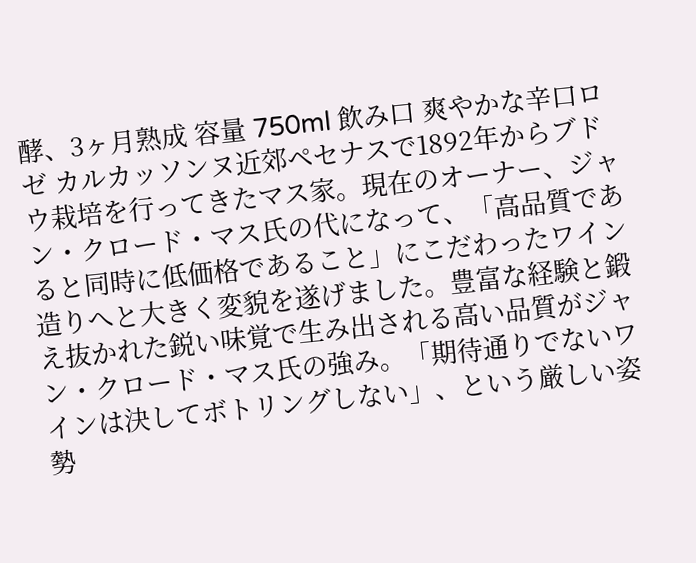酵、3ヶ月熟成 容量 750ml 飲み口 爽やかな辛口ロゼ カルカッソンヌ近郊ペセナスで1892年からブドウ栽培を行ってきたマス家。現在のオーナー、ジャン・クロード・マス氏の代になって、「高品質であると同時に低価格であること」にこだわったワイン造りへと大きく変貌を遂げました。豊富な経験と鍛え抜かれた鋭い味覚で生み出される高い品質がジャン・クロード・マス氏の強み。「期待通りでないワインは決してボトリングしない」、という厳しい姿勢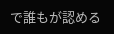で誰もが認める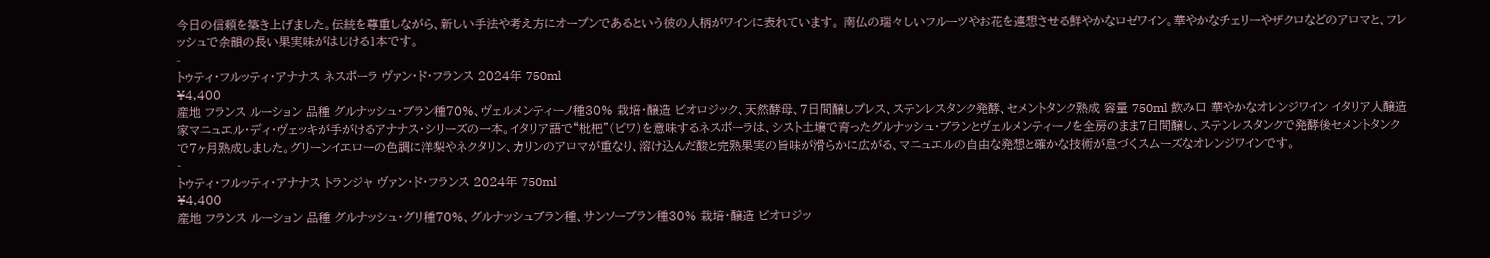今日の信頼を築き上げました。伝統を尊重しながら、新しい手法や考え方にオープンであるという彼の人柄がワインに表れています。 南仏の瑞々しいフルーツやお花を連想させる鮮やかなロゼワイン。華やかなチェリーやザクロなどのアロマと、フレッシュで余韻の長い果実味がはじける1本です。
-
トゥティ・フルッティ・アナナス ネスポーラ ヴァン・ド・フランス 2024年 750ml
¥4,400
産地 フランス ルーション 品種 グルナッシュ・ブラン種70%、ヴェルメンティーノ種30% 栽培・醸造 ビオロジック、天然酵母、7日間醸しプレス、ステンレスタンク発酵、セメントタンク熟成 容量 750ml 飲み口 華やかなオレンジワイン イタリア人醸造家マニュエル・ディ・ヴェッキが手がけるアナナス・シリーズの一本。イタリア語で“枇杷”(ビワ)を意味するネスポーラは、シスト土壌で育ったグルナッシュ・ブランとヴェルメンティーノを全房のまま7日間醸し、ステンレスタンクで発酵後セメントタンクで7ヶ月熟成しました。グリーンイエローの色調に洋梨やネクタリン、カリンのアロマが重なり、溶け込んだ酸と完熟果実の旨味が滑らかに広がる、マニュエルの自由な発想と確かな技術が息づくスムーズなオレンジワインです。
-
トゥティ・フルッティ・アナナス トランジャ ヴァン・ド・フランス 2024年 750ml
¥4,400
産地 フランス ルーション 品種 グルナッシュ・グリ種70%、グルナッシュブラン種、サンソーブラン種30% 栽培・醸造 ビオロジッ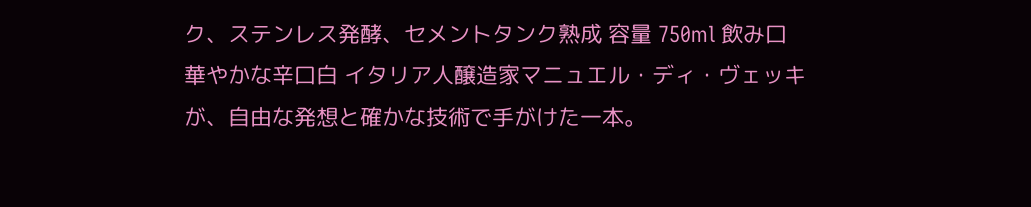ク、ステンレス発酵、セメントタンク熟成 容量 750ml 飲み口 華やかな辛口白 イタリア人醸造家マニュエル・ディ・ヴェッキが、自由な発想と確かな技術で手がけた一本。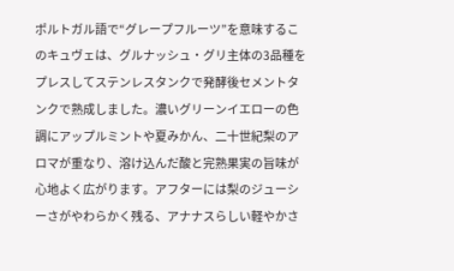ポルトガル語で“グレープフルーツ”を意味するこのキュヴェは、グルナッシュ・グリ主体の3品種をプレスしてステンレスタンクで発酵後セメントタンクで熟成しました。濃いグリーンイエローの色調にアップルミントや夏みかん、二十世紀梨のアロマが重なり、溶け込んだ酸と完熟果実の旨味が心地よく広がります。アフターには梨のジューシーさがやわらかく残る、アナナスらしい軽やかさ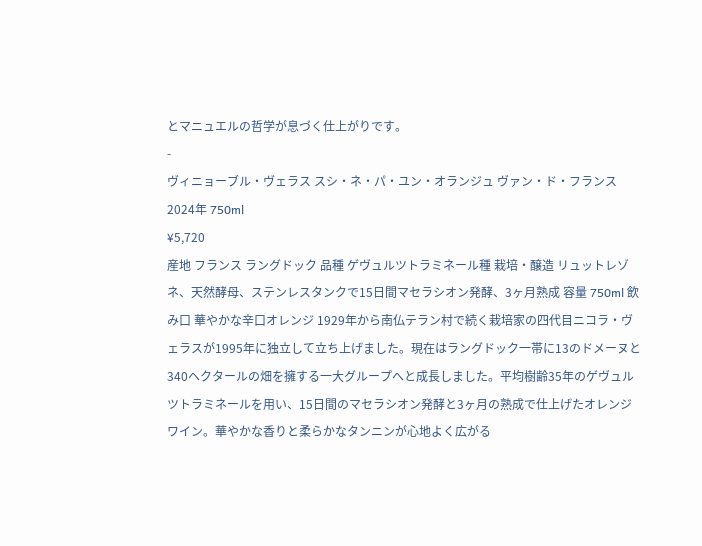とマニュエルの哲学が息づく仕上がりです。
-
ヴィニョーブル・ヴェラス スシ・ネ・パ・ユン・オランジュ ヴァン・ド・フランス 2024年 750ml
¥5,720
産地 フランス ラングドック 品種 ゲヴュルツトラミネール種 栽培・醸造 リュットレゾネ、天然酵母、ステンレスタンクで15日間マセラシオン発酵、3ヶ月熟成 容量 750ml 飲み口 華やかな辛口オレンジ 1929年から南仏テラン村で続く栽培家の四代目ニコラ・ヴェラスが1995年に独立して立ち上げました。現在はラングドック一帯に13のドメーヌと340ヘクタールの畑を擁する一大グループへと成長しました。平均樹齢35年のゲヴュルツトラミネールを用い、15日間のマセラシオン発酵と3ヶ月の熟成で仕上げたオレンジワイン。華やかな香りと柔らかなタンニンが心地よく広がる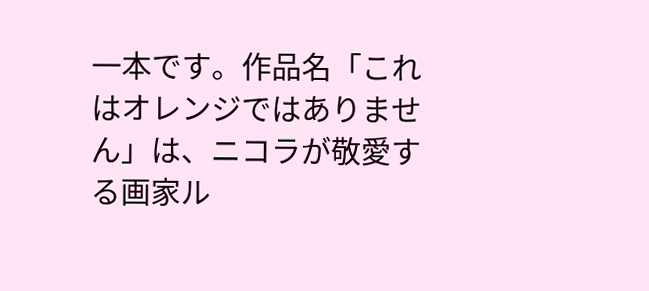一本です。作品名「これはオレンジではありません」は、ニコラが敬愛する画家ル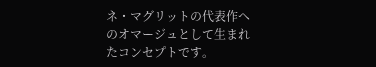ネ・マグリットの代表作へのオマージュとして生まれたコンセプトです。